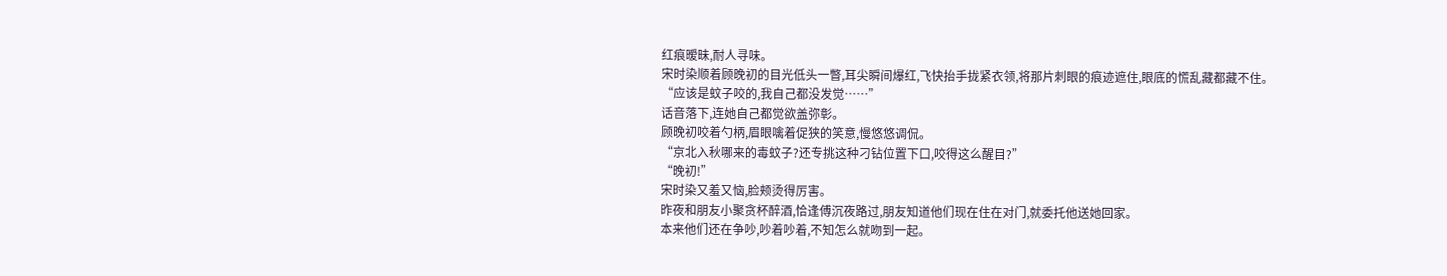红痕暧昧,耐人寻味。
宋时染顺着顾晚初的目光低头一瞥,耳尖瞬间爆红,飞快抬手拢紧衣领,将那片刺眼的痕迹遮住,眼底的慌乱藏都藏不住。
“应该是蚊子咬的,我自己都没发觉……”
话音落下,连她自己都觉欲盖弥彰。
顾晚初咬着勺柄,眉眼噙着促狭的笑意,慢悠悠调侃。
“京北入秋哪来的毒蚊子?还专挑这种刁钻位置下口,咬得这么醒目?”
“晚初!”
宋时染又羞又恼,脸颊烫得厉害。
昨夜和朋友小聚贪杯醉酒,恰逢傅沉夜路过,朋友知道他们现在住在对门,就委托他送她回家。
本来他们还在争吵,吵着吵着,不知怎么就吻到一起。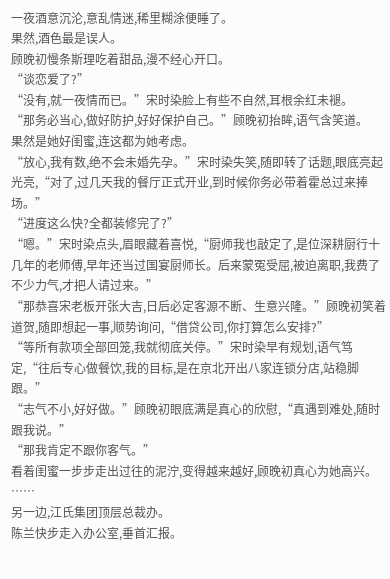一夜酒意沉沦,意乱情迷,稀里糊涂便睡了。
果然,酒色最是误人。
顾晚初慢条斯理吃着甜品,漫不经心开口。
“谈恋爱了?”
“没有,就一夜情而已。”宋时染脸上有些不自然,耳根余红未褪。
“那务必当心,做好防护,好好保护自己。”顾晚初抬眸,语气含笑道。
果然是她好闺蜜,连这都为她考虑。
“放心,我有数,绝不会未婚先孕。”宋时染失笑,随即转了话题,眼底亮起光亮,“对了,过几天我的餐厅正式开业,到时候你务必带着霍总过来捧场。”
“进度这么快?全都装修完了?”
“嗯。”宋时染点头,眉眼藏着喜悦,“厨师我也敲定了,是位深耕厨行十几年的老师傅,早年还当过国宴厨师长。后来蒙冤受屈,被迫离职,我费了不少力气,才把人请过来。”
“那恭喜宋老板开张大吉,日后必定客源不断、生意兴隆。”顾晚初笑着道贺,随即想起一事,顺势询问,“借贷公司,你打算怎么安排?”
“等所有款项全部回笼,我就彻底关停。”宋时染早有规划,语气笃定,“往后专心做餐饮,我的目标,是在京北开出八家连锁分店,站稳脚跟。”
“志气不小,好好做。”顾晚初眼底满是真心的欣慰,“真遇到难处,随时跟我说。”
“那我肯定不跟你客气。”
看着闺蜜一步步走出过往的泥泞,变得越来越好,顾晚初真心为她高兴。
……
另一边,江氏集团顶层总裁办。
陈兰快步走入办公室,垂首汇报。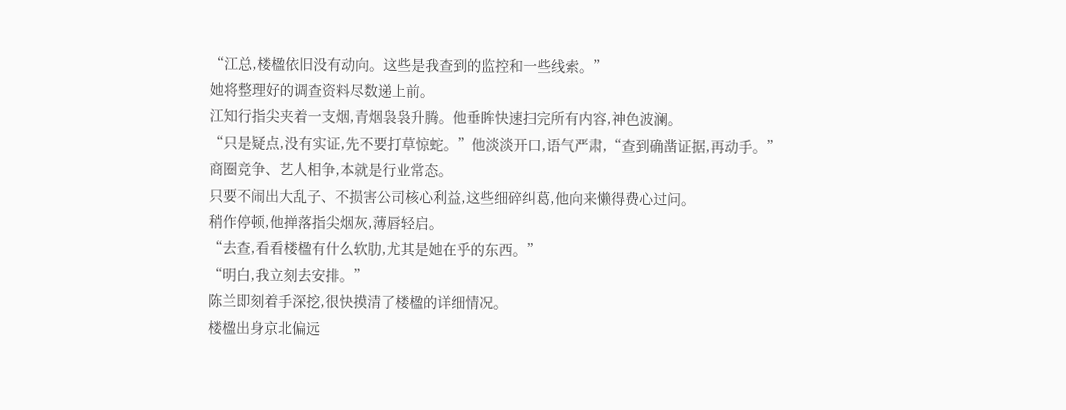“江总,楼楹依旧没有动向。这些是我查到的监控和一些线索。”
她将整理好的调查资料尽数递上前。
江知行指尖夹着一支烟,青烟袅袅升腾。他垂眸快速扫完所有内容,神色波澜。
“只是疑点,没有实证,先不要打草惊蛇。”他淡淡开口,语气严肃,“查到确凿证据,再动手。”
商圈竞争、艺人相争,本就是行业常态。
只要不闹出大乱子、不损害公司核心利益,这些细碎纠葛,他向来懒得费心过问。
稍作停顿,他掸落指尖烟灰,薄唇轻启。
“去查,看看楼楹有什么软肋,尤其是她在乎的东西。”
“明白,我立刻去安排。”
陈兰即刻着手深挖,很快摸清了楼楹的详细情况。
楼楹出身京北偏远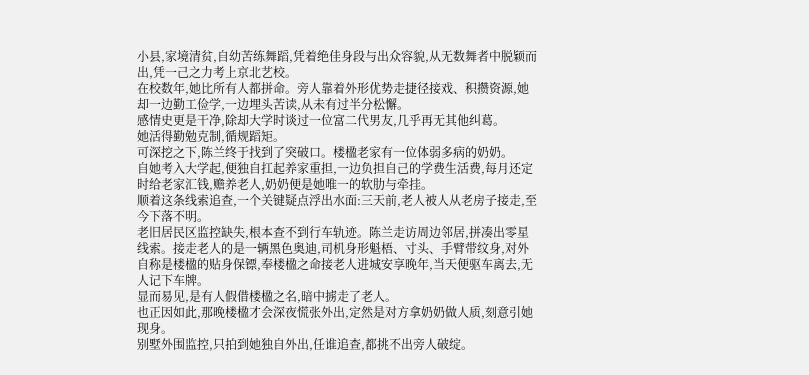小县,家境清贫,自幼苦练舞蹈,凭着绝佳身段与出众容貌,从无数舞者中脱颖而出,凭一己之力考上京北艺校。
在校数年,她比所有人都拼命。旁人靠着外形优势走捷径接戏、积攒资源,她却一边勤工俭学,一边埋头苦读,从未有过半分松懈。
感情史更是干净,除却大学时谈过一位富二代男友,几乎再无其他纠葛。
她活得勤勉克制,循规蹈矩。
可深挖之下,陈兰终于找到了突破口。楼楹老家有一位体弱多病的奶奶。
自她考入大学起,便独自扛起养家重担,一边负担自己的学费生活费,每月还定时给老家汇钱,赡养老人,奶奶便是她唯一的软肋与牵挂。
顺着这条线索追查,一个关键疑点浮出水面:三天前,老人被人从老房子接走,至今下落不明。
老旧居民区监控缺失,根本查不到行车轨迹。陈兰走访周边邻居,拼凑出零星线索。接走老人的是一辆黑色奥迪,司机身形魁梧、寸头、手臂带纹身,对外自称是楼楹的贴身保镖,奉楼楹之命接老人进城安享晚年,当天便驱车离去,无人记下车牌。
显而易见,是有人假借楼楹之名,暗中掳走了老人。
也正因如此,那晚楼楹才会深夜慌张外出,定然是对方拿奶奶做人质,刻意引她现身。
别墅外围监控,只拍到她独自外出,任谁追查,都挑不出旁人破绽。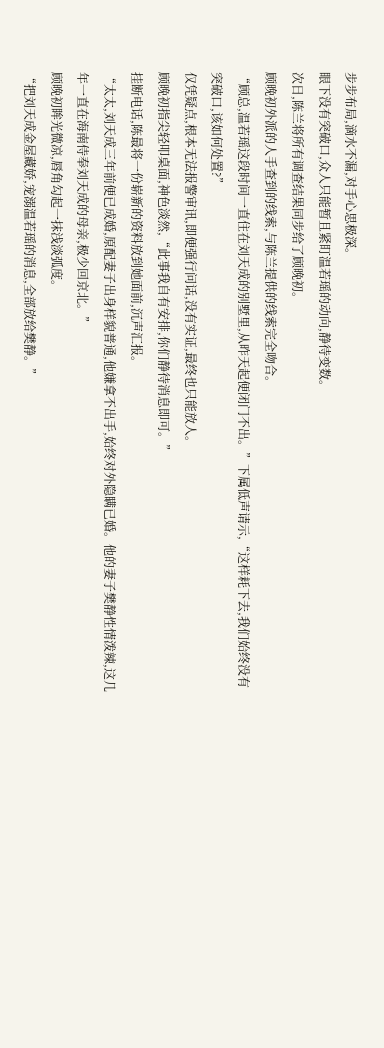步步布局,滴水不漏,对手心思极深。
眼下没有突破口,众人只能暂且紧盯温若瑶的动向,静待变数。
次日,陈兰将所有调查结果同步给了顾晚初。
顾晚初外派的人手查到的线索,与陈兰提供的线索完全吻合。
“顾总,温若瑶这段时间一直住在刘天成的别墅里,从昨天起便闭门不出。”下属低声请示,“这样耗下去,我们始终没有突破口,该如何处置?”
仅凭疑点,根本无法报警审讯,即便强行问话,没有实证,最终也只能放人。
顾晚初指尖轻叩桌面,神色淡然,“此事我自有安排,你们静待消息即可。”
挂断电话,陈最将一份崭新的资料放到她面前,沉声汇报。
“太太,刘天成三年前便已成婚,原配妻子出身样貌普通,他嫌拿不出手,始终对外隐瞒已婚。他的妻子樊静性情泼辣,这几年一直在海南侍奉刘天成的母亲,极少回京北。”
顾晚初眸光微凉,唇角勾起一抹浅淡弧度。
“把刘天成金屋藏娇,宠溺温若瑶的消息,全部放给樊静。”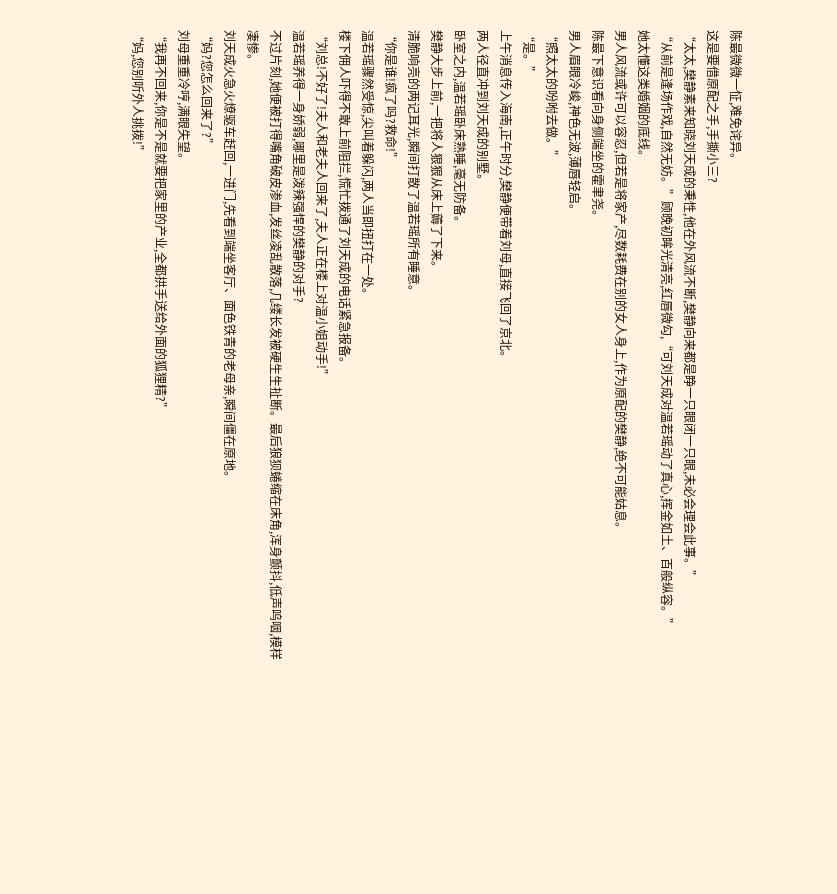陈最微微一怔,难免诧异。
这是要借原配之手,手撕小三?
“太太,樊静素来知晓刘天成的秉性,他在外风流不断,樊静向来都是睁一只眼闭一只眼,未必会理会此事。”
“从前是逢场作戏,自然无妨。”顾晚初眸光清亮,红唇微勾,“可刘天成对温若瑶动了真心,挥金如土、百般纵容。”
她太懂这类婚姻的底线。
男人风流或许可以容忍,但若是将家产,尽数耗费在别的女人身上,作为原配的樊静,绝不可能姑息。
陈最下意识看向身侧端坐的霍聿尧。
男人眉眼冷峻,神色无波,薄唇轻启。
“照太太的吩咐去做。”
“是。”
上午消息传入海南,正午时分,樊静便带着刘母,直接飞回了京北。
两人径直冲到刘天成的别墅。
卧室之内,温若瑶卧床熟睡,毫无防备。
樊静大步上前,一把将人狠狠从床上薅了下来。
清脆响亮的两记耳光,瞬间打散了温若瑶所有睡意。
“你是谁!疯了吗?救命!”
温若瑶骤然受惊,尖叫着躲闪,两人当即扭打在一处。
楼下佣人吓得不敢上前阻拦,慌忙拨通了刘天成的电话紧急报备。
“刘总!不好了!夫人和老夫人回来了,夫人正在楼上对温小姐动手!”
温若瑶养得一身娇弱,哪里是泼辣强悍的樊静的对手?
不过片刻,她便被打得嘴角破皮渗血,发丝凌乱散落,几缕长发被硬生生扯断。最后狼狈蜷缩在床角,浑身颤抖,低声呜咽,模样凄惨。
刘天成火急火燎驱车赶回,一进门,先看到端坐客厅、面色铁青的老母亲,瞬间僵在原地。
“妈?您怎么回来了?”
刘母重重冷哼,满眼失望。
“我再不回来,你是不是就要把家里的产业,全都拱手送给外面的狐狸精?”
“妈,您别听外人挑拨!”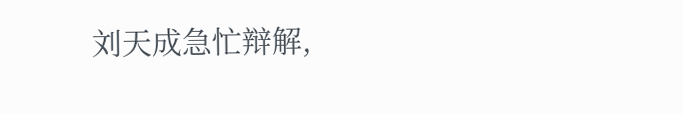刘天成急忙辩解,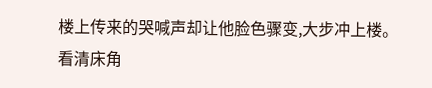楼上传来的哭喊声却让他脸色骤变,大步冲上楼。
看清床角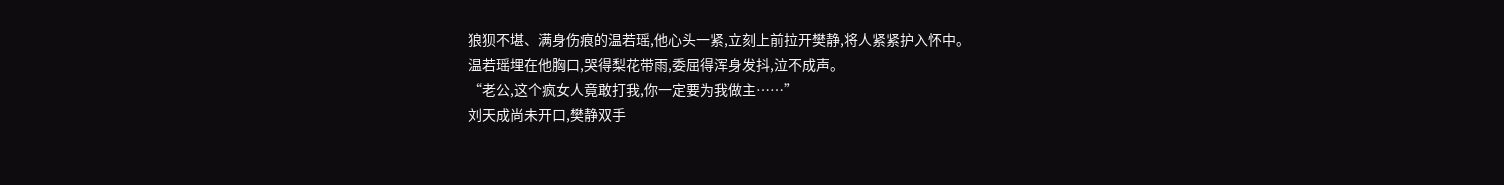狼狈不堪、满身伤痕的温若瑶,他心头一紧,立刻上前拉开樊静,将人紧紧护入怀中。
温若瑶埋在他胸口,哭得梨花带雨,委屈得浑身发抖,泣不成声。
“老公,这个疯女人竟敢打我,你一定要为我做主……”
刘天成尚未开口,樊静双手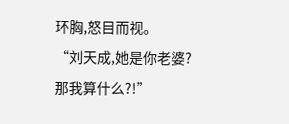环胸,怒目而视。
“刘天成,她是你老婆?那我算什么?!”